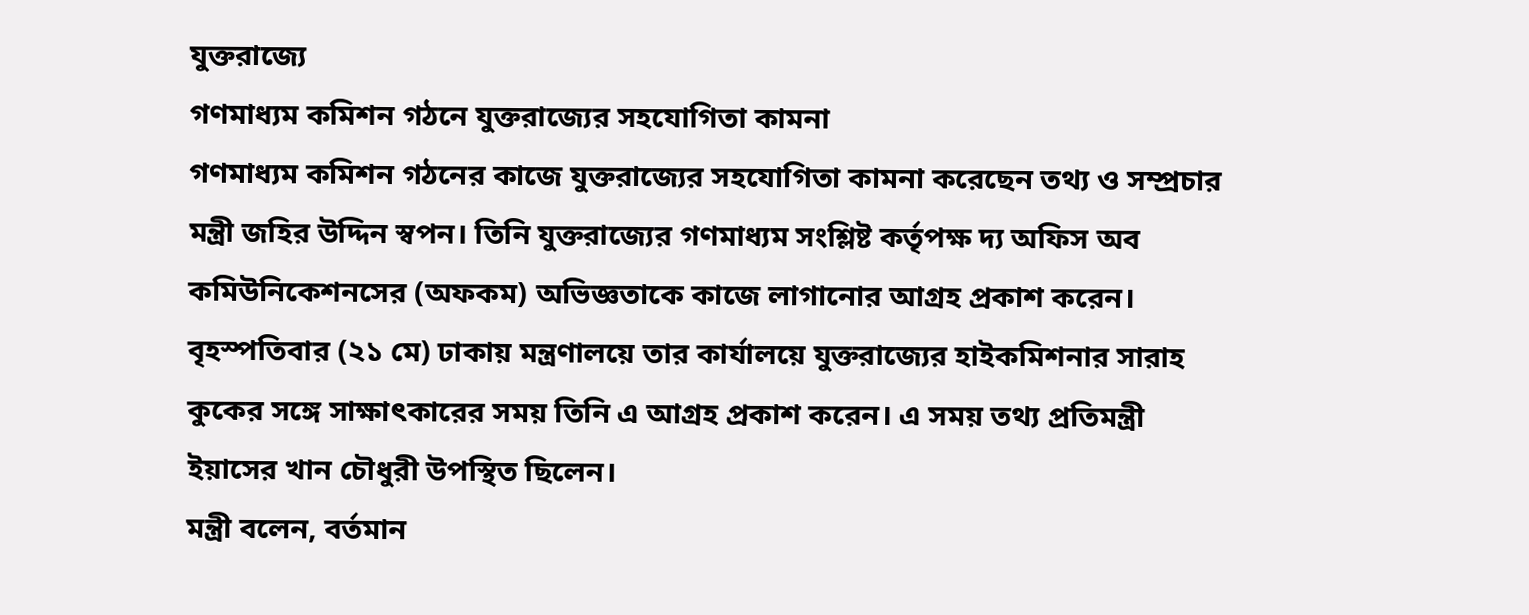যুক্তরাজ্যে
গণমাধ্যম কমিশন গঠনে যুক্তরাজ্যের সহযোগিতা কামনা
গণমাধ্যম কমিশন গঠনের কাজে যুক্তরাজ্যের সহযোগিতা কামনা করেছেন তথ্য ও সম্প্রচার মন্ত্রী জহির উদ্দিন স্বপন। তিনি যুক্তরাজ্যের গণমাধ্যম সংশ্লিষ্ট কর্তৃপক্ষ দ্য অফিস অব কমিউনিকেশনসের (অফকম) অভিজ্ঞতাকে কাজে লাগানোর আগ্রহ প্রকাশ করেন।
বৃহস্পতিবার (২১ মে) ঢাকায় মন্ত্রণালয়ে তার কার্যালয়ে যুক্তরাজ্যের হাইকমিশনার সারাহ কুকের সঙ্গে সাক্ষাৎকারের সময় তিনি এ আগ্রহ প্রকাশ করেন। এ সময় তথ্য প্রতিমন্ত্রী ইয়াসের খান চৌধুরী উপস্থিত ছিলেন।
মন্ত্রী বলেন, বর্তমান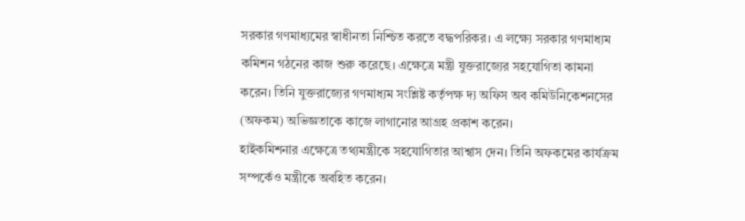সরকার গণমাধ্যমের স্বাধীনতা নিশ্চিত করতে বদ্ধপরিকর। এ লক্ষ্যে সরকার গণমাধ্যম কমিশন গঠনের কাজ শুরু করেছে। এক্ষেত্রে মন্ত্রী যুক্তরাজ্যের সহযোগিতা কামনা করেন। তিনি যুক্তরাজ্যের গণমাধ্যম সংশ্লিষ্ট কর্তৃপক্ষ দ্য অফিস অব কমিউনিকেশনসের (অফকম) অভিজ্ঞতাকে কাজে লাগানোর আগ্রহ প্রকাশ করেন।
হাইকমিশনার এক্ষেত্রে তথ্যমন্ত্রীকে সহযোগিতার আশ্বাস দেন। তিনি অফকমের কার্যক্রম সম্পর্কেও মন্ত্রীকে অবহিত করেন।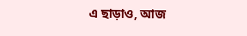এ ছাড়াও, আজ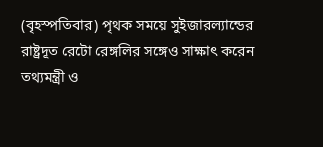(বৃহস্পতিবার) পৃথক সময়ে সুইজারল্যান্ডের রাষ্ট্রদূত রেটো রেঙ্গলির সঙ্গেও সাক্ষাৎ করেন তথ্যমন্ত্রী ও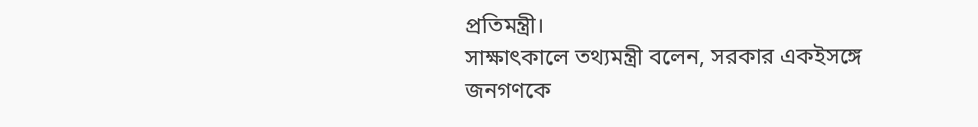প্রতিমন্ত্রী।
সাক্ষাৎকালে তথ্যমন্ত্রী বলেন, সরকার একইসঙ্গে জনগণকে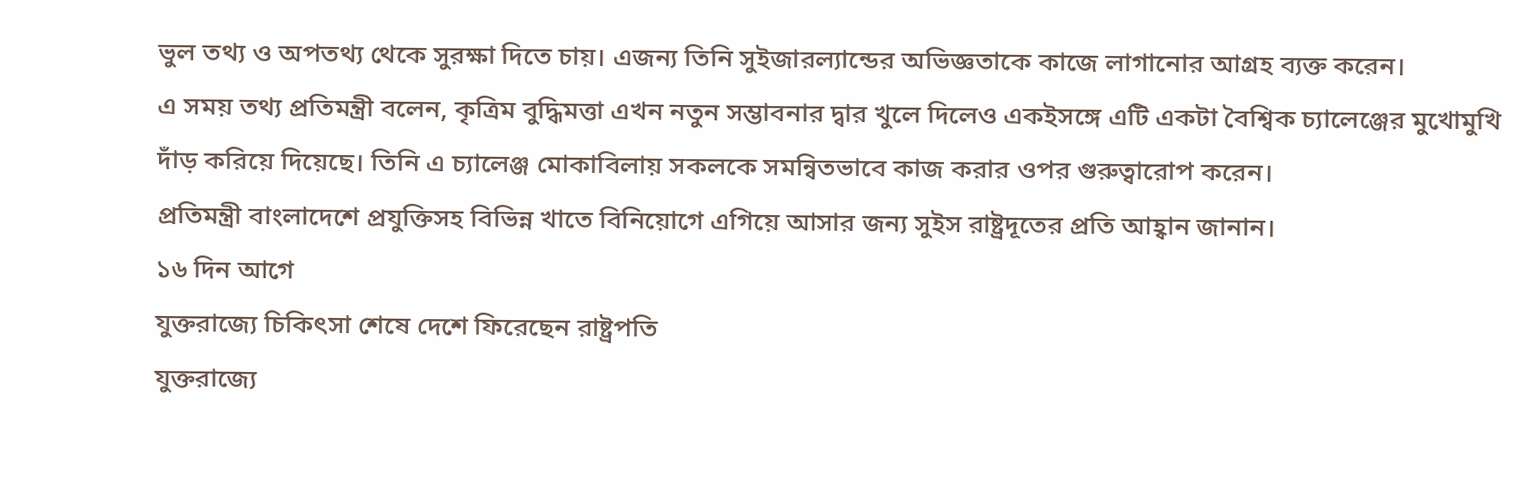ভুল তথ্য ও অপতথ্য থেকে সুরক্ষা দিতে চায়। এজন্য তিনি সুইজারল্যান্ডের অভিজ্ঞতাকে কাজে লাগানোর আগ্রহ ব্যক্ত করেন।
এ সময় তথ্য প্রতিমন্ত্রী বলেন, কৃত্রিম বুদ্ধিমত্তা এখন নতুন সম্ভাবনার দ্বার খুলে দিলেও একইসঙ্গে এটি একটা বৈশ্বিক চ্যালেঞ্জের মুখোমুখি দাঁড় করিয়ে দিয়েছে। তিনি এ চ্যালেঞ্জ মোকাবিলায় সকলকে সমন্বিতভাবে কাজ করার ওপর গুরুত্বারোপ করেন।
প্রতিমন্ত্রী বাংলাদেশে প্রযুক্তিসহ বিভিন্ন খাতে বিনিয়োগে এগিয়ে আসার জন্য সুইস রাষ্ট্রদূতের প্রতি আহ্বান জানান।
১৬ দিন আগে
যুক্তরাজ্যে চিকিৎসা শেষে দেশে ফিরেছেন রাষ্ট্রপতি
যুক্তরাজ্যে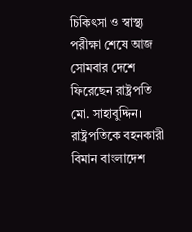চিকিৎসা ও স্বাস্থ্য পরীক্ষা শেষে আজ সোমবার দেশে ফিরেছেন রাষ্ট্রপতি মো. সাহাবুদ্দিন।
রাষ্ট্রপতিকে বহনকারী বিমান বাংলাদেশ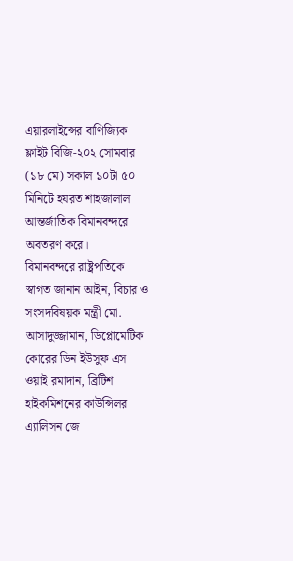এয়ারলাইন্সের বাণিজ্যিক ফ্লাইট বিজি-২০২ সোমবার (১৮ মে) সকাল ১০টা ৫০ মিনিটে হযরত শাহজালাল আন্তর্জাতিক বিমানবন্দরে অবতরণ করে।
বিমানবন্দরে রাষ্ট্রপতিকে স্বাগত জানান আইন, বিচার ও সংসদবিষয়ক মন্ত্রী মো. আসাদুজ্জামান, ডিপ্লোমেটিক কোরের ডিন ইউসুফ এস ওয়াই রমাদান, ব্রিটিশ হাইকমিশনের কাউন্সিলর এ্যালিসন জে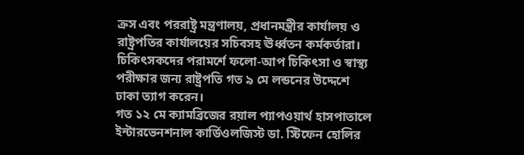ক্রস এবং পররাষ্ট্র মন্ত্রণালয়, প্রধানমন্ত্রীর কার্যালয় ও রাষ্ট্রপতির কার্যালয়ের সচিবসহ ঊর্ধ্বতন কর্মকর্তারা।
চিকিৎসকদের পরামর্শে ফলো-আপ চিকিৎসা ও স্বাস্থ্য পরীক্ষার জন্য রাষ্ট্রপতি গত ৯ মে লন্ডনের উদ্দেশে ঢাকা ত্যাগ করেন।
গত ১২ মে ক্যামব্রিজের রয়াল প্যাপওয়ার্থ হাসপাতালে ইন্টারভেনশনাল কার্ডিওলজিস্ট ডা. স্টিফেন হোলির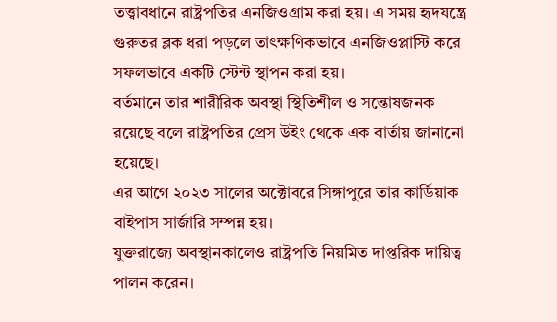তত্ত্বাবধানে রাষ্ট্রপতির এনজিওগ্রাম করা হয়। এ সময় হৃদযন্ত্রে গুরুতর ব্লক ধরা পড়লে তাৎক্ষণিকভাবে এনজিওপ্লাস্টি করে সফলভাবে একটি স্টেন্ট স্থাপন করা হয়।
বর্তমানে তার শারীরিক অবস্থা স্থিতিশীল ও সন্তোষজনক রয়েছে বলে রাষ্ট্রপতির প্রেস উইং থেকে এক বার্তায় জানানো হয়েছে।
এর আগে ২০২৩ সালের অক্টোবরে সিঙ্গাপুরে তার কার্ডিয়াক বাইপাস সার্জারি সম্পন্ন হয়।
যুক্তরাজ্যে অবস্থানকালেও রাষ্ট্রপতি নিয়মিত দাপ্তরিক দায়িত্ব পালন করেন।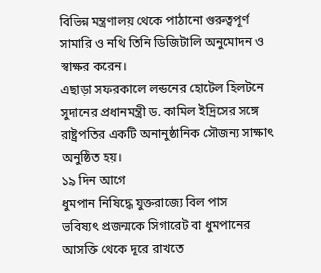বিভিন্ন মন্ত্রণালয় থেকে পাঠানো গুরুত্বপূর্ণ সামারি ও নথি তিনি ডিজিটালি অনুমোদন ও স্বাক্ষর করেন।
এছাড়া সফরকালে লন্ডনের হোটেল হিলটনে সুদানের প্রধানমন্ত্রী ড. কামিল ইদ্রিসের সঙ্গে রাষ্ট্রপতির একটি অনানুষ্ঠানিক সৌজন্য সাক্ষাৎ অনুষ্ঠিত হয়।
১৯ দিন আগে
ধুমপান নিষিদ্ধে যুক্তরাজ্যে বিল পাস
ভবিষ্যৎ প্রজন্মকে সিগারেট বা ধুমপানের আসক্তি থেকে দূরে রাখতে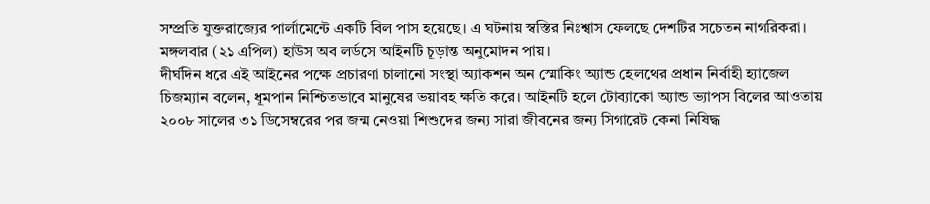সম্প্রতি যুক্তরাজ্যের পার্লামেন্টে একটি বিল পাস হয়েছে। এ ঘটনায় স্বস্তির নিঃশ্বাস ফেলছে দেশটির সচেতন নাগরিকরা।
মঙ্গলবার (২১ এপিল) হাউস অব লর্ডসে আইনটি চূড়ান্ত অনুমোদন পায়।
দীর্ঘদিন ধরে এই আইনের পক্ষে প্রচারণা চালানো সংস্থা অ্যাকশন অন স্মোকিং অ্যান্ড হেলথের প্রধান নির্বাহী হ্যাজেল চিজম্যান বলেন, ধূমপান নিশ্চিতভাবে মানুষের ভয়াবহ ক্ষতি করে। আইনটি হলে টোব্যাকো অ্যান্ড ভ্যাপস বিলের আওতায় ২০০৮ সালের ৩১ ডিসেম্বরের পর জন্ম নেওয়া শিশুদের জন্য সারা জীবনের জন্য সিগারেট কেনা নিষিদ্ধ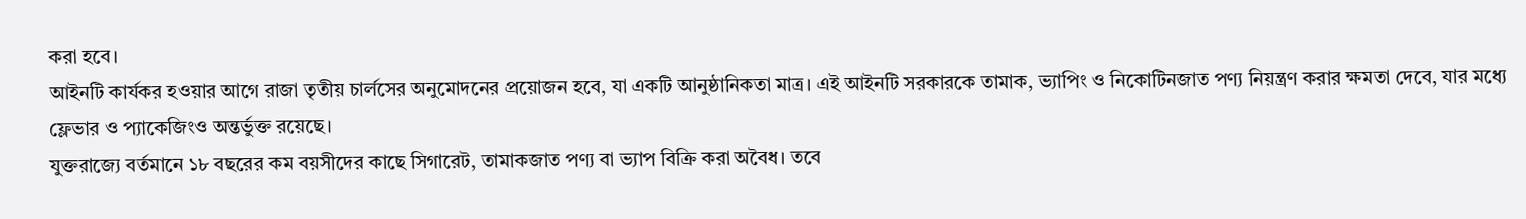করা হবে।
আইনটি কার্যকর হওয়ার আগে রাজা তৃতীয় চার্লসের অনুমোদনের প্রয়োজন হবে, যা একটি আনুষ্ঠানিকতা মাত্র। এই আইনটি সরকারকে তামাক, ভ্যাপিং ও নিকোটিনজাত পণ্য নিয়ন্ত্রণ করার ক্ষমতা দেবে, যার মধ্যে ফ্লেভার ও প্যাকেজিংও অন্তর্ভুক্ত রয়েছে।
যুক্তরাজ্যে বর্তমানে ১৮ বছরের কম বয়সীদের কাছে সিগারেট, তামাকজাত পণ্য বা ভ্যাপ বিক্রি করা অবৈধ। তবে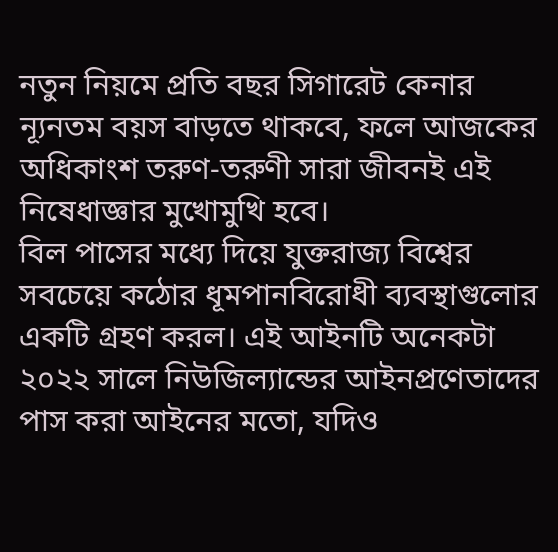নতুন নিয়মে প্রতি বছর সিগারেট কেনার ন্যূনতম বয়স বাড়তে থাকবে, ফলে আজকের অধিকাংশ তরুণ-তরুণী সারা জীবনই এই নিষেধাজ্ঞার মুখোমুখি হবে।
বিল পাসের মধ্যে দিয়ে যুক্তরাজ্য বিশ্বের সবচেয়ে কঠোর ধূমপানবিরোধী ব্যবস্থাগুলোর একটি গ্রহণ করল। এই আইনটি অনেকটা ২০২২ সালে নিউজিল্যান্ডের আইনপ্রণেতাদের পাস করা আইনের মতো, যদিও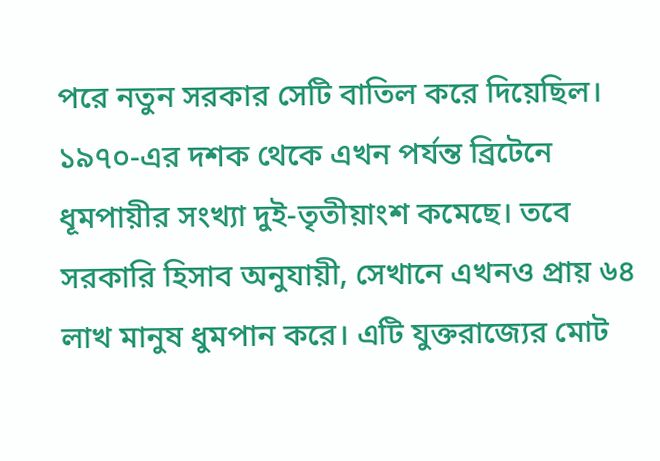পরে নতুন সরকার সেটি বাতিল করে দিয়েছিল।
১৯৭০-এর দশক থেকে এখন পর্যন্ত ব্রিটেনে ধূমপায়ীর সংখ্যা দুই-তৃতীয়াংশ কমেছে। তবে সরকারি হিসাব অনুযায়ী, সেখানে এখনও প্রায় ৬৪ লাখ মানুষ ধুমপান করে। এটি যুক্তরাজ্যের মোট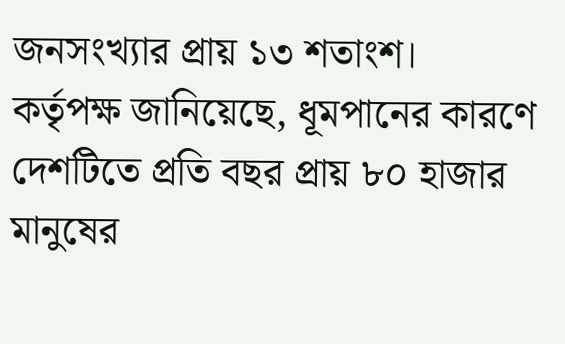জনসংখ্যার প্রায় ১৩ শতাংশ।
কর্তৃপক্ষ জানিয়েছে, ধূমপানের কারণে দেশটিতে প্রতি বছর প্রায় ৮০ হাজার মানুষের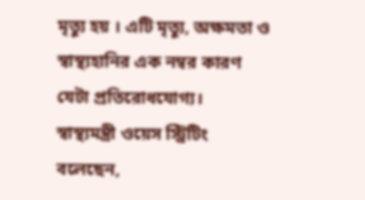মৃত্যু হয় । এটি মৃত্যু, অক্ষমতা ও স্বাস্থ্যহানির এক নম্বর কারণ যেটা প্রতিরোধযোগ্য।
স্বাস্থ্যমন্ত্রী ওয়েস স্ট্রিটিং বলেছেন,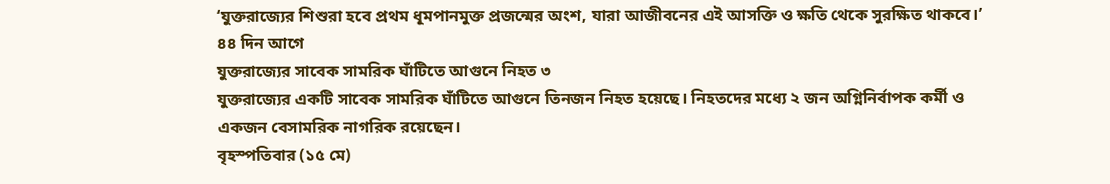‘যুক্তরাজ্যের শিশুরা হবে প্রথম ধূমপানমুক্ত প্রজন্মের অংশ, যারা আজীবনের এই আসক্তি ও ক্ষতি থেকে সুরক্ষিত থাকবে।’
৪৪ দিন আগে
যুক্তরাজ্যের সাবেক সামরিক ঘাঁটিতে আগুনে নিহত ৩
যুক্তরাজ্যের একটি সাবেক সামরিক ঘাঁটিতে আগুনে তিনজন নিহত হয়েছে। নিহতদের মধ্যে ২ জন অগ্নিনির্বাপক কর্মী ও একজন বেসামরিক নাগরিক রয়েছেন।
বৃহস্পতিবার (১৫ মে)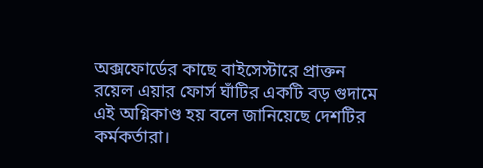অক্সফোর্ডের কাছে বাইসেস্টারে প্রাক্তন রয়েল এয়ার ফোর্স ঘাঁটির একটি বড় গুদামে এই অগ্নিকাণ্ড হয় বলে জানিয়েছে দেশটির কর্মকর্তারা।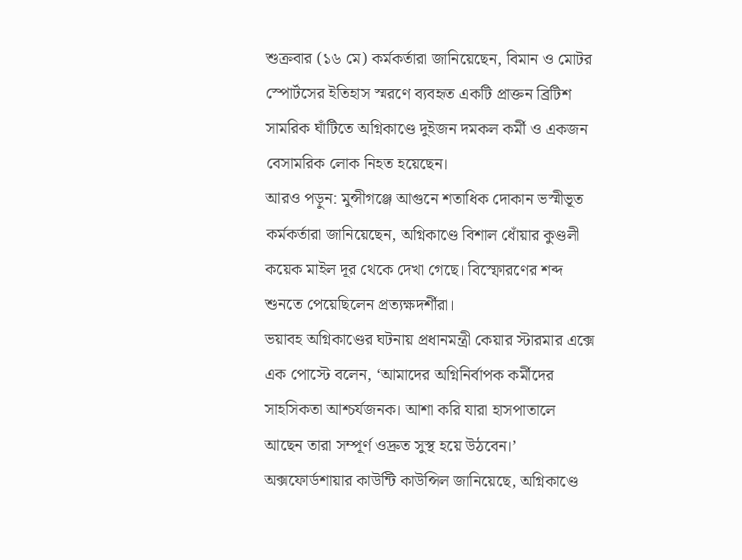শুক্রবার (১৬ মে) কর্মকর্তারা জানিয়েছেন, বিমান ও মোটর স্পোর্টসের ইতিহাস স্মরণে ব্যবহৃত একটি প্রাক্তন ব্রিটিশ সামরিক ঘাঁটিতে অগ্নিকাণ্ডে দুইজন দমকল কর্মী ও একজন বেসামরিক লোক নিহত হয়েছেন।
আরও পড়ুন: মুন্সীগঞ্জে আগুনে শতাধিক দোকান ভস্মীভূত
কর্মকর্তারা জানিয়েছেন, অগ্নিকাণ্ডে বিশাল ধোঁয়ার কুণ্ডলী কয়েক মাইল দূর থেকে দেখা গেছে। বিস্ফোরণের শব্দ শুনতে পেয়েছিলেন প্রত্যক্ষদর্শীরা।
ভয়াবহ অগ্নিকাণ্ডের ঘটনায় প্রধানমন্ত্রী কেয়ার স্টারমার এক্সে এক পোস্টে বলেন, ‘আমাদের অগ্নিনির্বাপক কর্মীদের সাহসিকতা আশ্চর্যজনক। আশা করি যারা হাসপাতালে আছেন তারা সম্পূর্ণ ওদ্রুত সুস্থ হয়ে উঠবেন।’
অক্সফোর্ডশায়ার কাউন্টি কাউন্সিল জানিয়েছে, অগ্নিকাণ্ডে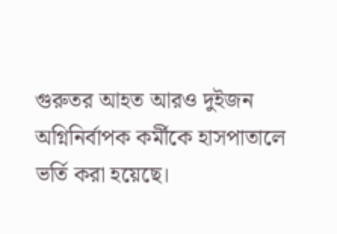গুরুতর আহত আরও দুইজন অগ্নিনির্বাপক কর্মীকে হাসপাতালে ভর্তি করা হয়েছে।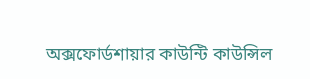অক্সফোর্ডশায়ার কাউন্টি কাউন্সিল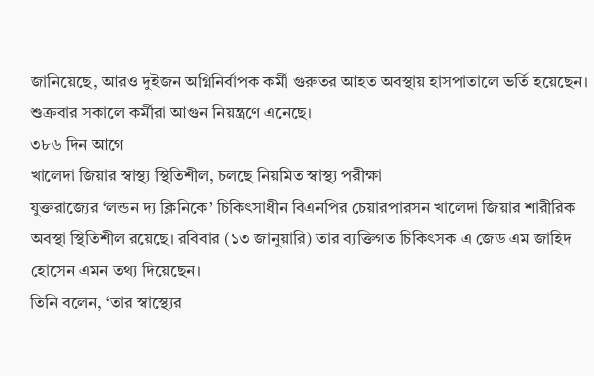জানিয়েছে, আরও দুইজন অগ্নিনির্বাপক কর্মী গুরুতর আহত অবস্থায় হাসপাতালে ভর্তি হয়েছেন।
শুক্রবার সকালে কর্মীরা আগুন নিয়ন্ত্রণে এনেছে।
৩৮৬ দিন আগে
খালেদা জিয়ার স্বাস্থ্য স্থিতিশীল, চলছে নিয়মিত স্বাস্থ্য পরীক্ষা
যুক্তরাজ্যের ‘লন্ডন দ্য ক্লিনিকে’ চিকিৎসাধীন বিএনপির চেয়ারপারসন খালেদা জিয়ার শারীরিক অবস্থা স্থিতিশীল রয়েছে। রবিবার (১৩ জানুয়ারি) তার ব্যক্তিগত চিকিৎসক এ জেড এম জাহিদ হোসেন এমন তথ্য দিয়েছেন।
তিনি বলেন, ‘তার স্বাস্থ্যের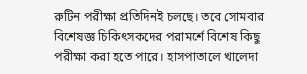রুটিন পরীক্ষা প্রতিদিনই চলছে। তবে সোমবার বিশেষজ্ঞ চিকিৎসকদের পরামর্শে বিশেষ কিছু পরীক্ষা করা হতে পারে। হাসপাতালে খালেদা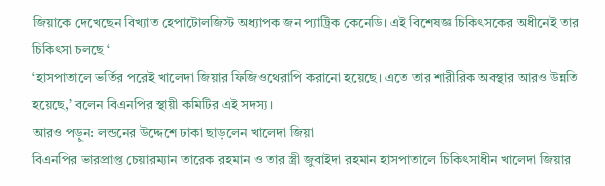জিয়াকে দেখেছেন বিখ্যাত হেপাটোলজিস্ট অধ্যাপক জন প্যাট্রিক কেনেডি। এই বিশেষজ্ঞ চিকিৎসকের অধীনেই তার চিকিৎসা চলছে ‘
‘হাসপাতালে ভর্তির পরেই খালেদা জিয়ার ফিজিওথেরাপি করানো হয়েছে। এতে তার শারীরিক অবস্থার আরও উন্নতি হয়েছে,’ বলেন বিএনপির স্থায়ী কমিটির এই সদস্য।
আরও পড়ুন: লন্ডনের উদ্দেশে ঢাকা ছাড়লেন খালেদা জিয়া
বিএনপির ভারপ্রাপ্ত চেয়ারম্যান তারেক রহমান ও তার স্ত্রী জুবাইদা রহমান হাসপাতালে চিকিৎসাধীন খালেদা জিয়ার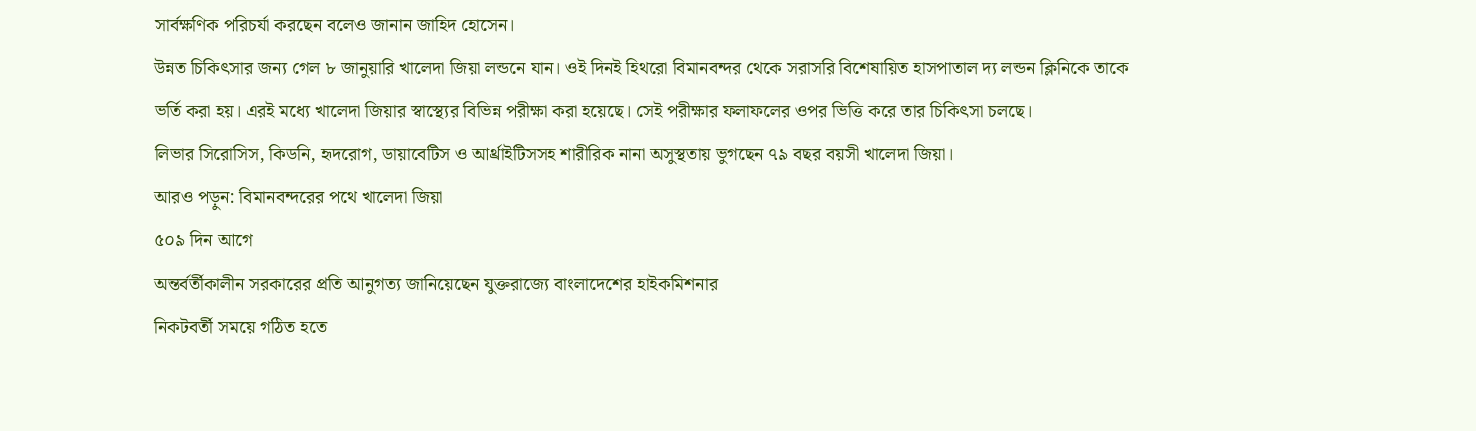সার্বক্ষণিক পরিচর্যা করছেন বলেও জানান জাহিদ হোসেন।
উন্নত চিকিৎসার জন্য গেল ৮ জানুয়ারি খালেদা জিয়া লন্ডনে যান। ওই দিনই হিথরো বিমানবন্দর থেকে সরাসরি বিশেষায়িত হাসপাতাল দ্য লন্ডন ক্লিনিকে তাকে ভর্তি করা হয়। এরই মধ্যে খালেদা জিয়ার স্বাস্থ্যের বিভিন্ন পরীক্ষা করা হয়েছে। সেই পরীক্ষার ফলাফলের ওপর ভিত্তি করে তার চিকিৎসা চলছে।
লিভার সিরোসিস, কিডনি, হৃদরোগ, ডায়াবেটিস ও আর্থ্রাইটিসসহ শারীরিক নানা অসুস্থতায় ভুগছেন ৭৯ বছর বয়সী খালেদা জিয়া।
আরও পড়ুন: বিমানবন্দরের পথে খালেদা জিয়া
৫০৯ দিন আগে
অন্তর্বর্তীকালীন সরকারের প্রতি আনুগত্য জানিয়েছেন যুক্তরাজ্যে বাংলাদেশের হাইকমিশনার
নিকটবর্তী সময়ে গঠিত হতে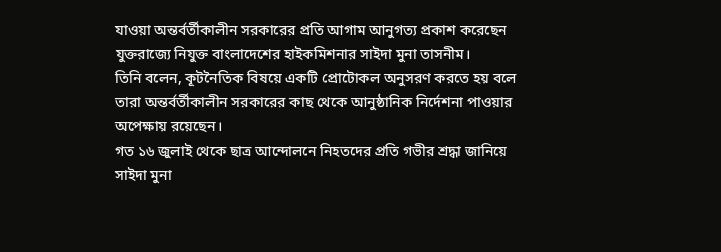যাওয়া অন্তর্বর্তীকালীন সরকারের প্রতি আগাম আনুগত্য প্রকাশ করেছেন যুক্তরাজ্যে নিযুক্ত বাংলাদেশের হাইকমিশনার সাইদা মুনা তাসনীম।
তিনি বলেন, কূটনৈতিক বিষয়ে একটি প্রোটোকল অনুসরণ করতে হয় বলে তারা অন্তর্বর্তীকালীন সরকারের কাছ থেকে আনুষ্ঠানিক নির্দেশনা পাওয়ার অপেক্ষায় রয়েছেন।
গত ১৬ জুলাই থেকে ছাত্র আন্দোলনে নিহতদের প্রতি গভীর শ্রদ্ধা জানিয়ে সাইদা মুনা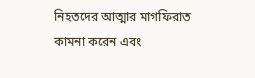নিহতদের আত্মার মাগফিরাত কামনা করেন এবং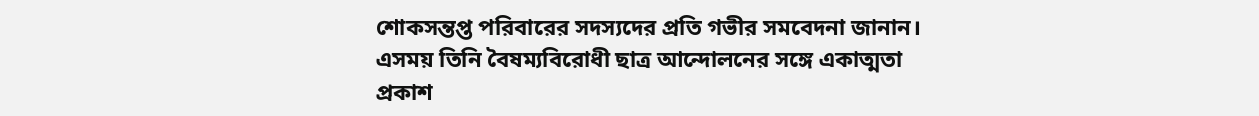শোকসন্তপ্ত পরিবারের সদস্যদের প্রতি গভীর সমবেদনা জানান।
এসময় তিনি বৈষম্যবিরোধী ছাত্র আন্দোলনের সঙ্গে একাত্মতা প্রকাশ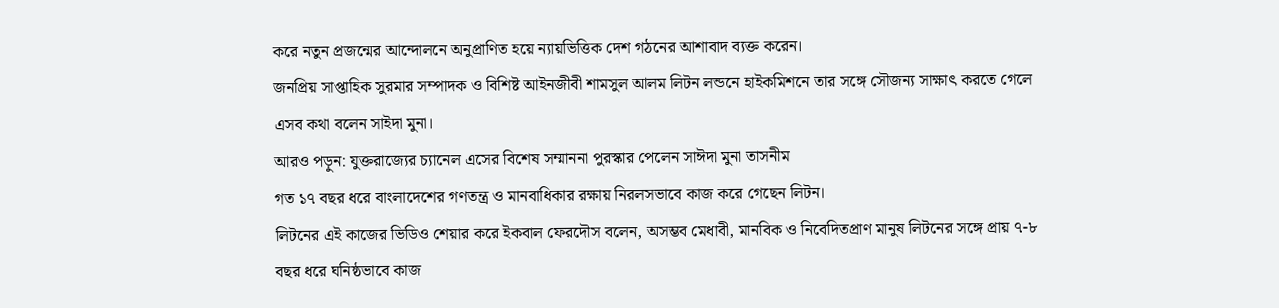করে নতুন প্রজন্মের আন্দোলনে অনুপ্রাণিত হয়ে ন্যায়ভিত্তিক দেশ গঠনের আশাবাদ ব্যক্ত করেন।
জনপ্রিয় সাপ্তাহিক সুরমার সম্পাদক ও বিশিষ্ট আইনজীবী শামসুল আলম লিটন লন্ডনে হাইকমিশনে তার সঙ্গে সৌজন্য সাক্ষাৎ করতে গেলে এসব কথা বলেন সাইদা মুনা।
আরও পড়ুন: যুক্তরাজ্যের চ্যানেল এসের বিশেষ সম্মাননা পুরস্কার পেলেন সাঈদা মুনা তাসনীম
গত ১৭ বছর ধরে বাংলাদেশের গণতন্ত্র ও মানবাধিকার রক্ষায় নিরলসভাবে কাজ করে গেছেন লিটন।
লিটনের এই কাজের ভিডিও শেয়ার করে ইকবাল ফেরদৌস বলেন, অসম্ভব মেধাবী, মানবিক ও নিবেদিতপ্রাণ মানুষ লিটনের সঙ্গে প্রায় ৭-৮ বছর ধরে ঘনিষ্ঠভাবে কাজ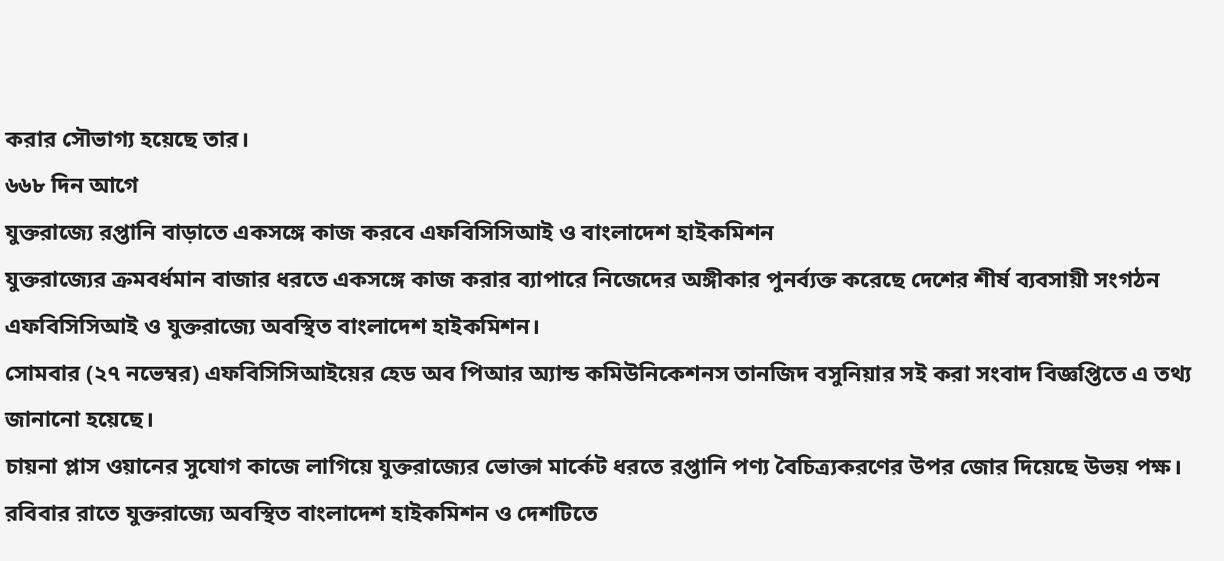করার সৌভাগ্য হয়েছে তার।
৬৬৮ দিন আগে
যুক্তরাজ্যে রপ্তানি বাড়াতে একসঙ্গে কাজ করবে এফবিসিসিআই ও বাংলাদেশ হাইকমিশন
যুক্তরাজ্যের ক্রমবর্ধমান বাজার ধরতে একসঙ্গে কাজ করার ব্যাপারে নিজেদের অঙ্গীকার পুনর্ব্যক্ত করেছে দেশের শীর্ষ ব্যবসায়ী সংগঠন এফবিসিসিআই ও যুক্তরাজ্যে অবস্থিত বাংলাদেশ হাইকমিশন।
সোমবার (২৭ নভেম্বর) এফবিসিসিআইয়ের হেড অব পিআর অ্যান্ড কমিউনিকেশনস তানজিদ বসুনিয়ার সই করা সংবাদ বিজ্ঞপ্তিতে এ তথ্য জানানো হয়েছে।
চায়না প্লাস ওয়ানের সুযোগ কাজে লাগিয়ে যুক্তরাজ্যের ভোক্তা মার্কেট ধরতে রপ্তানি পণ্য বৈচিত্র্যকরণের উপর জোর দিয়েছে উভয় পক্ষ।
রবিবার রাতে যুক্তরাজ্যে অবস্থিত বাংলাদেশ হাইকমিশন ও দেশটিতে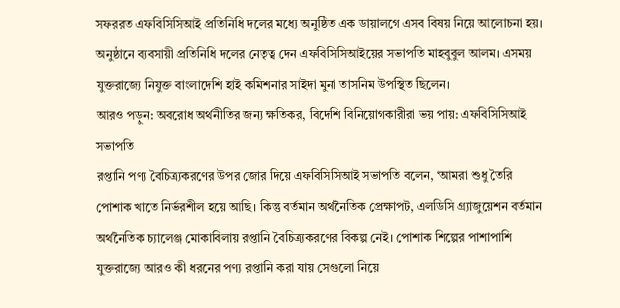সফররত এফবিসিসিআই প্রতিনিধি দলের মধ্যে অনুষ্ঠিত এক ডায়ালগে এসব বিষয় নিয়ে আলোচনা হয়।
অনুষ্ঠানে ব্যবসায়ী প্রতিনিধি দলের নেতৃত্ব দেন এফবিসিসিআইয়ের সভাপতি মাহবুবুল আলম। এসময় যুক্তরাজ্যে নিযুক্ত বাংলাদেশি হাই কমিশনার সাইদা মুনা তাসনিম উপস্থিত ছিলেন।
আরও পড়ুন: অবরোধ অর্থনীতির জন্য ক্ষতিকর, বিদেশি বিনিয়োগকারীরা ভয় পায়: এফবিসিসিআই সভাপতি
রপ্তানি পণ্য বৈচিত্র্যকরণের উপর জোর দিয়ে এফবিসিসিআই সভাপতি বলেন, ‘আমরা শুধু তৈরি পোশাক খাতে নির্ভরশীল হয়ে আছি। কিন্তু বর্তমান অর্থনৈতিক প্রেক্ষাপট, এলডিসি গ্র্যাজুয়েশন বর্তমান অর্থনৈতিক চ্যালেঞ্জ মোকাবিলায় রপ্তানি বৈচিত্র্যকরণের বিকল্প নেই। পোশাক শিল্পের পাশাপাশি যুক্তরাজ্যে আরও কী ধরনের পণ্য রপ্তানি করা যায় সেগুলো নিয়ে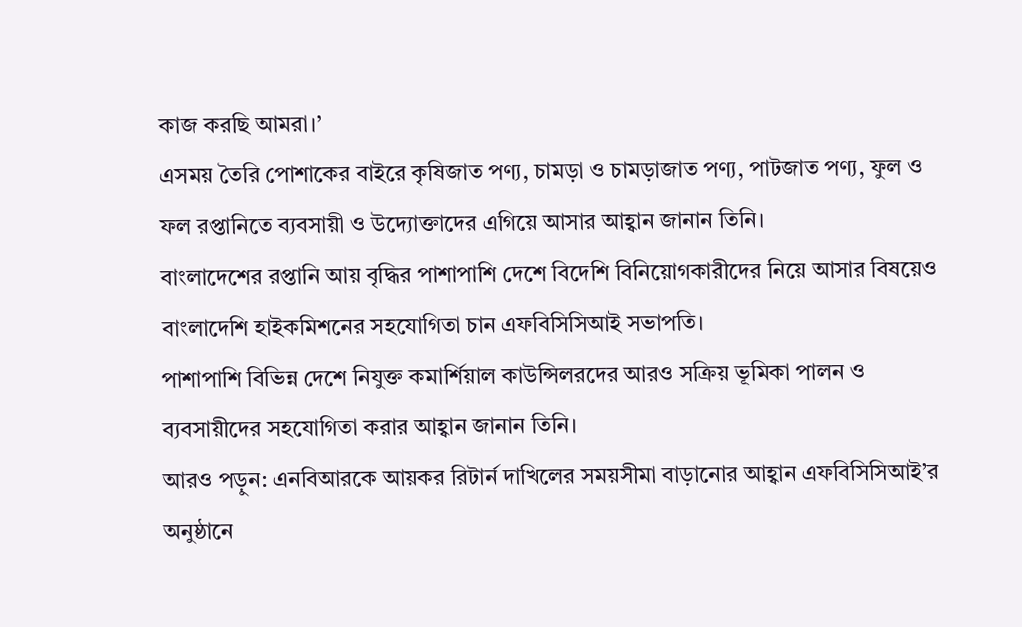কাজ করছি আমরা।’
এসময় তৈরি পোশাকের বাইরে কৃষিজাত পণ্য, চামড়া ও চামড়াজাত পণ্য, পাটজাত পণ্য, ফুল ও ফল রপ্তানিতে ব্যবসায়ী ও উদ্যোক্তাদের এগিয়ে আসার আহ্বান জানান তিনি।
বাংলাদেশের রপ্তানি আয় বৃদ্ধির পাশাপাশি দেশে বিদেশি বিনিয়োগকারীদের নিয়ে আসার বিষয়েও বাংলাদেশি হাইকমিশনের সহযোগিতা চান এফবিসিসিআই সভাপতি।
পাশাপাশি বিভিন্ন দেশে নিযুক্ত কমার্শিয়াল কাউন্সিলরদের আরও সক্রিয় ভূমিকা পালন ও ব্যবসায়ীদের সহযোগিতা করার আহ্বান জানান তিনি।
আরও পড়ুন: এনবিআরকে আয়কর রিটার্ন দাখিলের সময়সীমা বাড়ানোর আহ্বান এফবিসিসিআই’র
অনুষ্ঠানে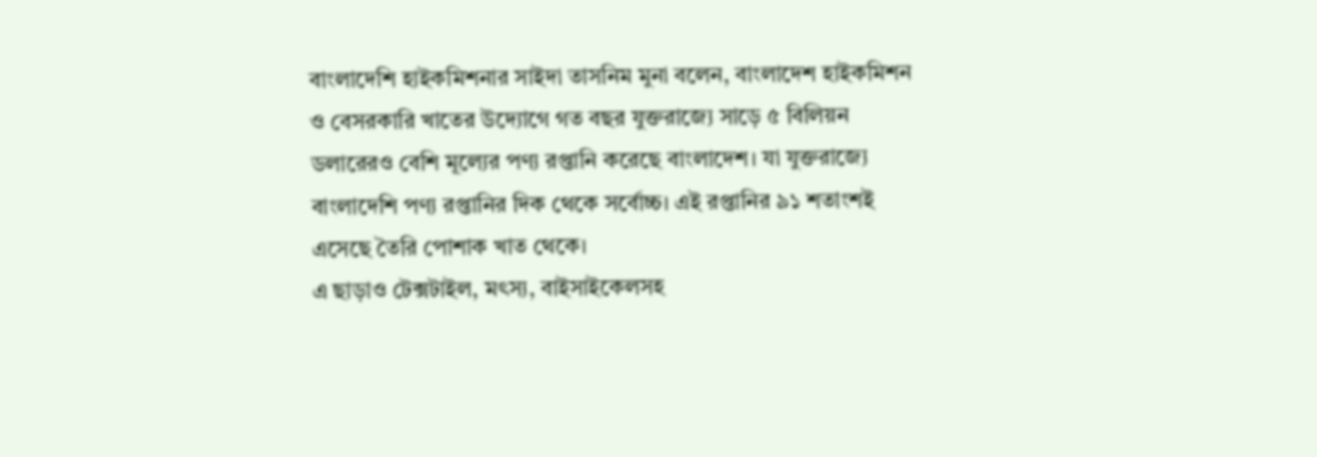বাংলাদেশি হাইকমিশনার সাইদা তাসনিম মুনা বলেন, বাংলাদেশ হাইকমিশন ও বেসরকারি খাতের উদ্যোগে গত বছর যুক্তরাজ্যে সাড়ে ৫ বিলিয়ন ডলারেরও বেশি মূল্যের পণ্য রপ্তানি করেছে বাংলাদেশ। যা যুক্তরাজ্যে বাংলাদেশি পণ্য রপ্তানির দিক থেকে সর্বোচ্চ। এই রপ্তানির ৯১ শতাংশই এসেছে তৈরি পোশাক খাত থেকে।
এ ছাড়াও টেক্সটাইল, মৎস্য, বাইসাইকেলসহ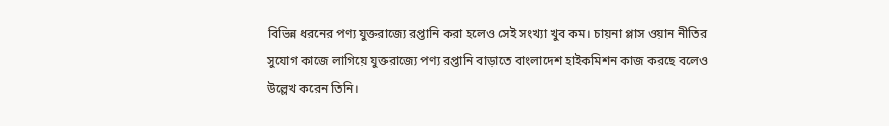বিভিন্ন ধরনের পণ্য যুক্তরাজ্যে রপ্তানি করা হলেও সেই সংখ্যা খুব কম। চায়না প্লাস ওয়ান নীতির সুযোগ কাজে লাগিয়ে যুক্তরাজ্যে পণ্য রপ্তানি বাড়াতে বাংলাদেশ হাইকমিশন কাজ করছে বলেও উল্লেখ করেন তিনি।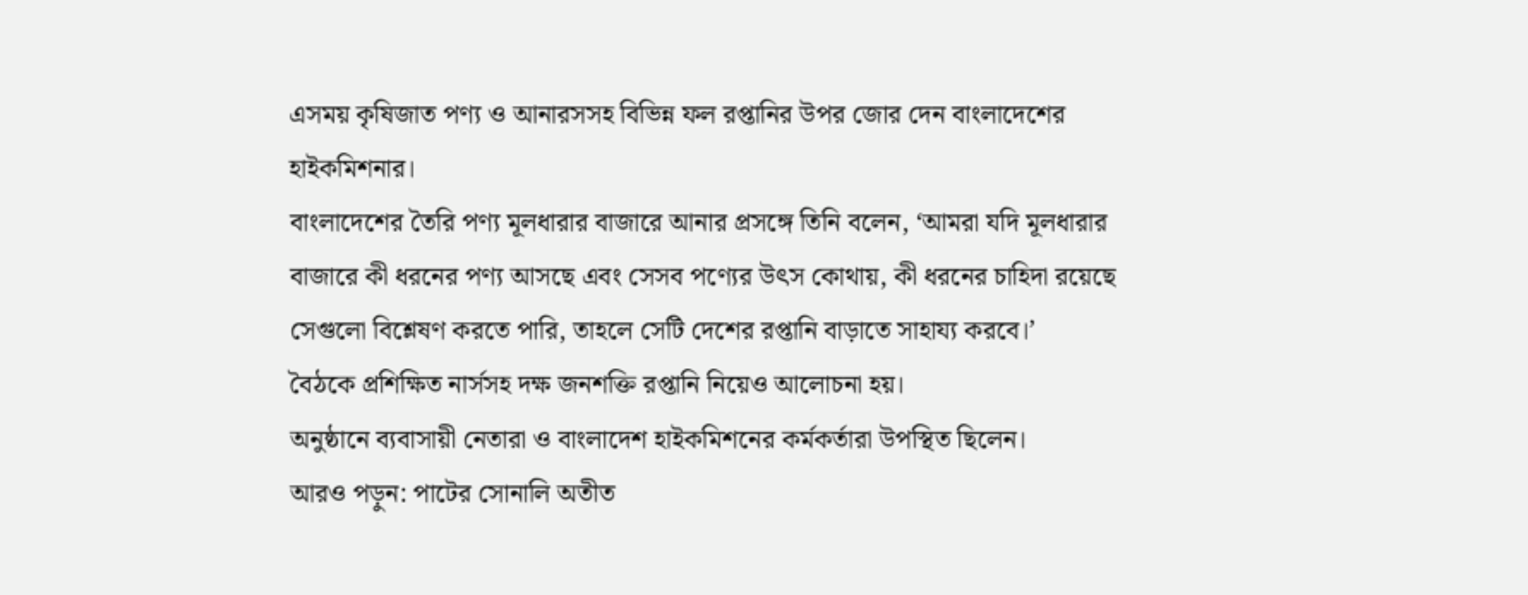এসময় কৃষিজাত পণ্য ও আনারসসহ বিভিন্ন ফল রপ্তানির উপর জোর দেন বাংলাদেশের হাইকমিশনার।
বাংলাদেশের তৈরি পণ্য মূলধারার বাজারে আনার প্রসঙ্গে তিনি বলেন, ‘আমরা যদি মূলধারার বাজারে কী ধরনের পণ্য আসছে এবং সেসব পণ্যের উৎস কোথায়, কী ধরনের চাহিদা রয়েছে সেগুলো বিশ্লেষণ করতে পারি, তাহলে সেটি দেশের রপ্তানি বাড়াতে সাহায্য করবে।’
বৈঠকে প্রশিক্ষিত নার্সসহ দক্ষ জনশক্তি রপ্তানি নিয়েও আলোচনা হয়।
অনুষ্ঠানে ব্যবাসায়ী নেতারা ও বাংলাদেশ হাইকমিশনের কর্মকর্তারা উপস্থিত ছিলেন।
আরও পড়ুন: পাটের সোনালি অতীত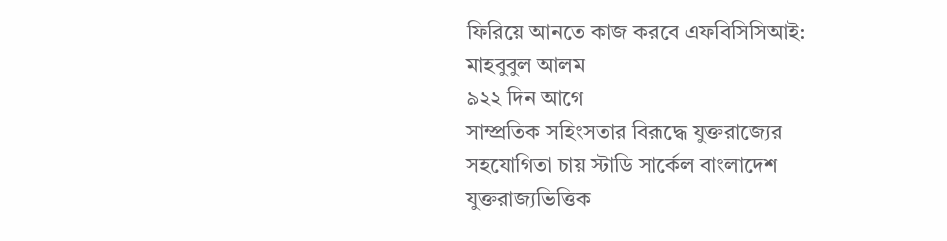ফিরিয়ে আনতে কাজ করবে এফবিসিসিআই: মাহবুবুল আলম
৯২২ দিন আগে
সাম্প্রতিক সহিংসতার বিরূদ্ধে যুক্তরাজ্যের সহযোগিতা চায় স্টাডি সার্কেল বাংলাদেশ
যুক্তরাজ্যভিত্তিক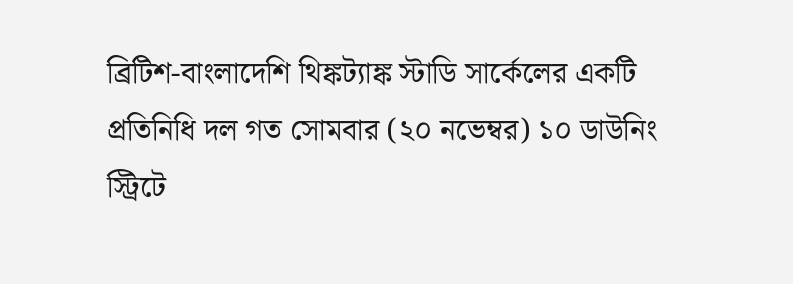ব্রিটিশ-বাংলাদেশি থিঙ্কট্যাঙ্ক স্টাডি সার্কেলের একটি প্রতিনিধি দল গত সোমবার (২০ নভেম্বর) ১০ ডাউনিং স্ট্রিটে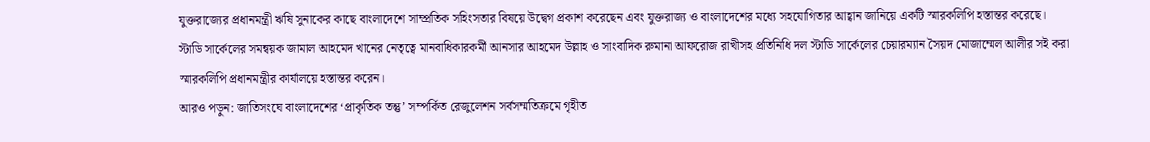যুক্তরাজ্যের প্রধানমন্ত্রী ঋষি সুনাকের কাছে বাংলাদেশে সাম্প্রতিক সহিংসতার বিষয়ে উদ্বেগ প্রকাশ করেছেন এবং যুক্তরাজ্য ও বাংলাদেশের মধ্যে সহযোগিতার আহ্বান জানিয়ে একটি স্মারকলিপি হস্তান্তর করেছে।
স্টাডি সার্কেলের সমন্বয়ক জামাল আহমেদ খানের নেতৃত্বে মানবাধিকারকর্মী আনসার আহমেদ উল্লাহ ও সাংবাদিক রুমানা আফরোজ রাখীসহ প্রতিনিধি দল স্টাডি সার্কেলের চেয়ারম্যান সৈয়দ মোজাম্মেল আলীর সই করা স্মারকলিপি প্রধানমন্ত্রীর কার্যালয়ে হস্তান্তর করেন।
আরও পড়ুন: জাতিসংঘে বাংলাদেশের ‘প্রাকৃতিক তন্তু’ সম্পর্কিত রেজুলেশন সর্বসম্মতিক্রমে গৃহীত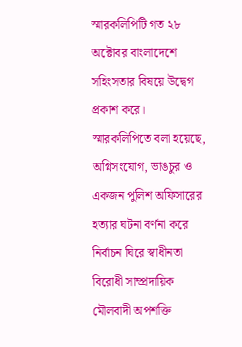স্মারকলিপিটি গত ২৮ অক্টোবর বাংলাদেশে সহিংসতার বিষয়ে উদ্বেগ প্রকাশ করে।
স্মারকলিপিতে বলা হয়েছে, অগ্নিসংযোগ, ভাঙচুর ও একজন পুলিশ অফিসারের হত্যার ঘটনা বর্ণনা করে নির্বাচন ঘিরে স্বাধীনতা বিরোধী সাম্প্রদায়িক মৌলবাদী অপশক্তি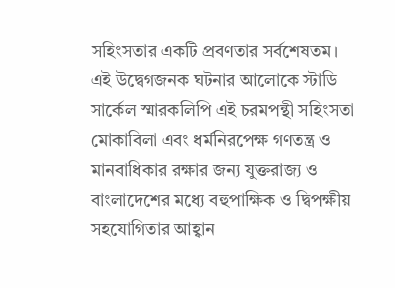সহিংসতার একটি প্রবণতার সর্বশেষতম।
এই উদ্বেগজনক ঘটনার আলোকে স্টাডি সার্কেল স্মারকলিপি এই চরমপন্থী সহিংসতা মোকাবিলা এবং ধর্মনিরপেক্ষ গণতন্ত্র ও মানবাধিকার রক্ষার জন্য যুক্তরাজ্য ও বাংলাদেশের মধ্যে বহুপাক্ষিক ও দ্বিপক্ষীয় সহযোগিতার আহ্বান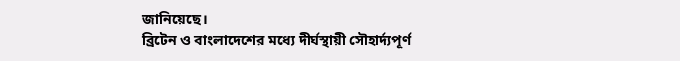জানিয়েছে।
ব্রিটেন ও বাংলাদেশের মধ্যে দীর্ঘস্থায়ী সৌহার্দ্যপূর্ণ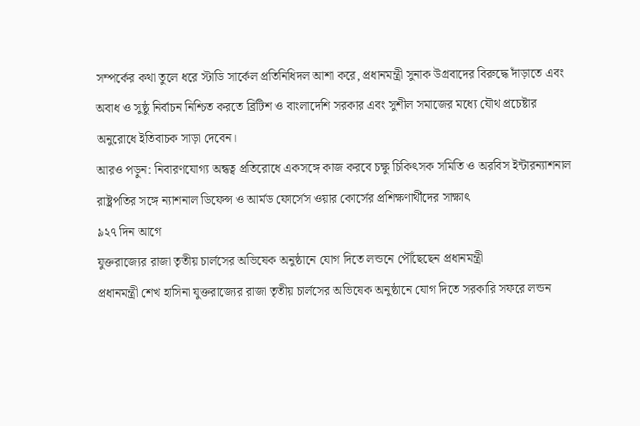সম্পর্কের কথা তুলে ধরে স্টাডি সার্কেল প্রতিনিধিদল আশা করে, প্রধানমন্ত্রী সুনাক উগ্রবাদের বিরুদ্ধে দাঁড়াতে এবং অবাধ ও সুষ্ঠু নির্বাচন নিশ্চিত করতে ব্রিটিশ ও বাংলাদেশি সরকার এবং সুশীল সমাজের মধ্যে যৌথ প্রচেষ্টার অনুরোধে ইতিবাচক সাড়া দেবেন।
আরও পড়ুন: নিবারণযোগ্য অন্ধত্ব প্রতিরোধে একসঙ্গে কাজ করবে চক্ষু চিকিৎসক সমিতি ও অরবিস ইন্টারন্যাশনাল
রাষ্ট্রপতির সঙ্গে ন্যাশনাল ডিফেন্স ও আর্মড ফোর্সেস ওয়ার কোর্সের প্রশিক্ষণার্থীদের সাক্ষাৎ
৯২৭ দিন আগে
যুক্তরাজ্যের রাজা তৃতীয় চার্লসের অভিষেক অনুষ্ঠানে যোগ দিতে লন্ডনে পৌঁছেছেন প্রধানমন্ত্রী
প্রধানমন্ত্রী শেখ হাসিনা যুক্তরাজ্যের রাজা তৃতীয় চার্লসের অভিষেক অনুষ্ঠানে যোগ দিতে সরকারি সফরে লন্ডন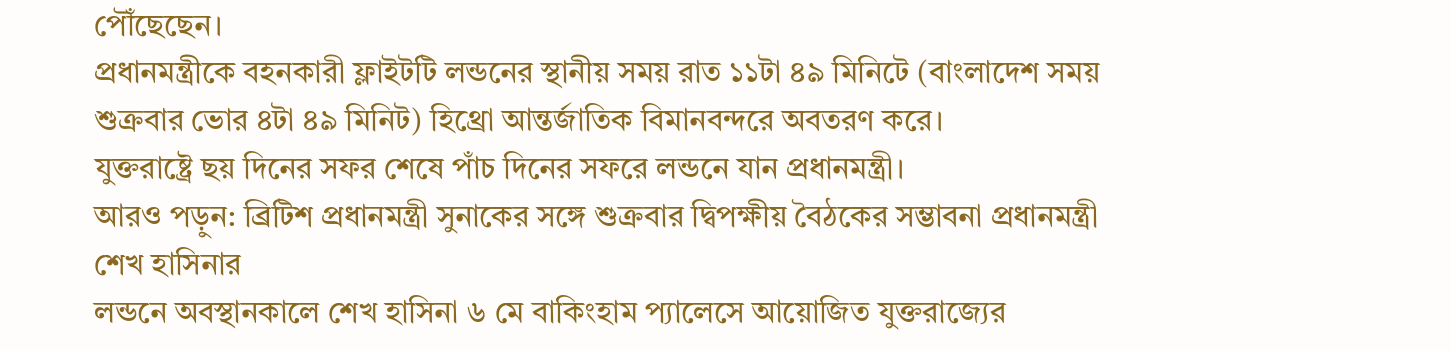পৌঁছেছেন।
প্রধানমন্ত্রীকে বহনকারী ফ্লাইটটি লন্ডনের স্থানীয় সময় রাত ১১টা ৪৯ মিনিটে (বাংলাদেশ সময় শুক্রবার ভোর ৪টা ৪৯ মিনিট) হিথ্রো আন্তর্জাতিক বিমানবন্দরে অবতরণ করে।
যুক্তরাষ্ট্রে ছয় দিনের সফর শেষে পাঁচ দিনের সফরে লন্ডনে যান প্রধানমন্ত্রী।
আরও পড়ুন: ব্রিটিশ প্রধানমন্ত্রী সুনাকের সঙ্গে শুক্রবার দ্বিপক্ষীয় বৈঠকের সম্ভাবনা প্রধানমন্ত্রী শেখ হাসিনার
লন্ডনে অবস্থানকালে শেখ হাসিনা ৬ মে বাকিংহাম প্যালেসে আয়োজিত যুক্তরাজ্যের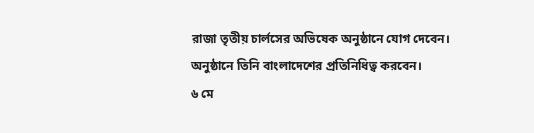রাজা তৃতীয় চার্লসের অভিষেক অনুষ্ঠানে যোগ দেবেন। অনুষ্ঠানে তিনি বাংলাদেশের প্রতিনিধিত্ব করবেন।
৬ মে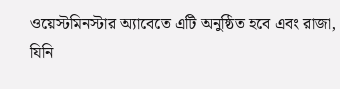ওয়েস্টমিনস্টার অ্যাবেতে এটি অনুষ্ঠিত হবে এবং রাজা, যিনি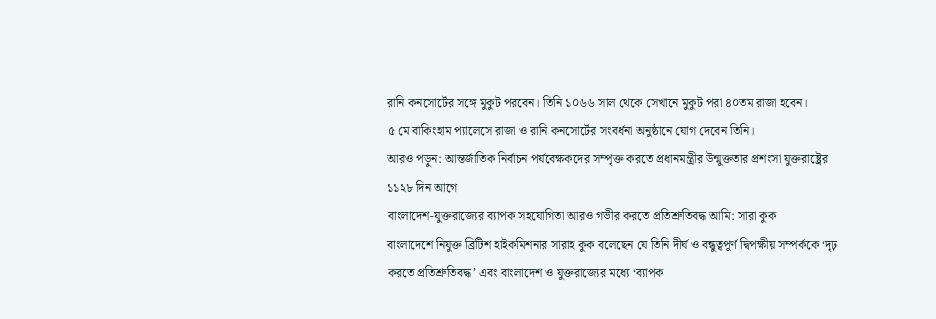রানি কনসোর্টের সঙ্গে মুকুট পরবেন। তিনি ১০৬৬ সাল থেকে সেখানে মুকুট পরা ৪০তম রাজা হবেন।
৫ মে বাকিংহাম প্যালেসে রাজা ও রানি কনসোর্টের সংবর্ধনা অনুষ্ঠানে যোগ দেবেন তিনি।
আরও পড়ুন: আন্তর্জাতিক নির্বাচন পর্যবেক্ষকদের সম্পৃক্ত করতে প্রধানমন্ত্রীর উন্মুক্ততার প্রশংসা যুক্তরাষ্ট্রের
১১২৮ দিন আগে
বাংলাদেশ-যুক্তরাজ্যের ব্যাপক সহযোগিতা আরও গভীর করতে প্রতিশ্রুতিবদ্ধ আমি: সারা কুক
বাংলাদেশে নিযুক্ত ব্রিটিশ হাইকমিশনার সারাহ কুক বলেছেন যে তিনি দীর্ঘ ও বন্ধুত্বপূর্ণ দ্বিপক্ষীয় সম্পর্ককে ‘দৃঢ় করতে প্রতিশ্রুতিবদ্ধ’ এবং বাংলাদেশ ও যুক্তরাজ্যের মধ্যে ‘ব্যাপক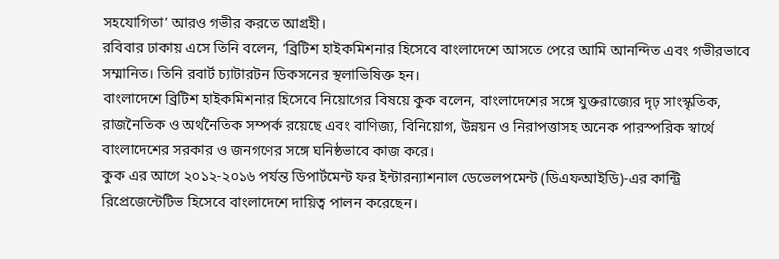সহযোগিতা’ আরও গভীর করতে আগ্রহী।
রবিবার ঢাকায় এসে তিনি বলেন, ‘ব্রিটিশ হাইকমিশনার হিসেবে বাংলাদেশে আসতে পেরে আমি আনন্দিত এবং গভীরভাবে সম্মানিত। তিনি রবার্ট চ্যাটারটন ডিকসনের স্থলাভিষিক্ত হন।
বাংলাদেশে ব্রিটিশ হাইকমিশনার হিসেবে নিয়োগের বিষয়ে কুক বলেন, বাংলাদেশের সঙ্গে যুক্তরাজ্যের দৃঢ় সাংস্কৃতিক, রাজনৈতিক ও অর্থনৈতিক সম্পর্ক রয়েছে এবং বাণিজ্য, বিনিয়োগ, উন্নয়ন ও নিরাপত্তাসহ অনেক পারস্পরিক স্বার্থে বাংলাদেশের সরকার ও জনগণের সঙ্গে ঘনিষ্ঠভাবে কাজ করে।
কুক এর আগে ২০১২-২০১৬ পর্যন্ত ডিপার্টমেন্ট ফর ইন্টারন্যাশনাল ডেভেলপমেন্ট (ডিএফআইডি)-এর কান্ট্রি রিপ্রেজেন্টেটিভ হিসেবে বাংলাদেশে দায়িত্ব পালন করেছেন।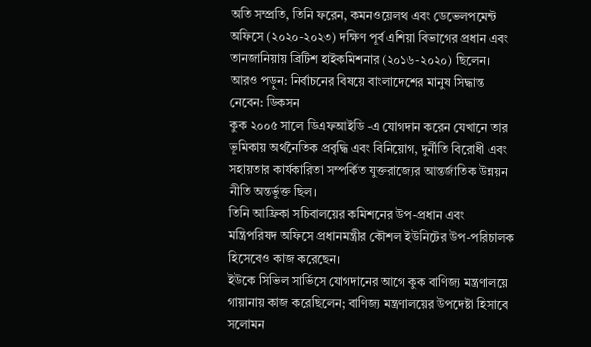অতি সম্প্রতি, তিনি ফরেন, কমনওয়েলথ এবং ডেভেলপমেন্ট অফিসে (২০২০-২০২৩) দক্ষিণ পূর্ব এশিয়া বিভাগের প্রধান এবং তানজানিয়ায় ব্রিটিশ হাইকমিশনার (২০১৬-২০২০) ছিলেন।
আরও পড়ুন: নির্বাচনের বিষয়ে বাংলাদেশের মানুষ সিদ্ধান্ত নেবেন: ডিকসন
কুক ২০০৫ সালে ডিএফআইডি -এ যোগদান করেন যেখানে তার ভূমিকায় অর্থনৈতিক প্রবৃদ্ধি এবং বিনিয়োগ, দুর্নীতি বিরোধী এবং সহায়তার কার্যকারিতা সম্পর্কিত যুক্তরাজ্যের আন্তর্জাতিক উন্নয়ন নীতি অন্তর্ভুক্ত ছিল।
তিনি আফ্রিকা সচিবালয়ের কমিশনের উপ-প্রধান এবং মন্ত্রিপরিষদ অফিসে প্রধানমন্ত্রীর কৌশল ইউনিটের উপ-পরিচালক হিসেবেও কাজ করেছেন।
ইউকে সিভিল সার্ভিসে যোগদানের আগে কুক বাণিজ্য মন্ত্রণালয়ে গায়ানায় কাজ করেছিলেন; বাণিজ্য মন্ত্রণালয়ের উপদেষ্টা হিসাবে সলোমন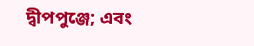দ্বীপপুঞ্জে; এবং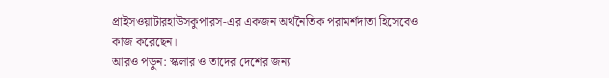প্রাইসওয়াটারহাউসকুপারস-এর একজন অর্থনৈতিক পরামর্শদাতা হিসেবেও কাজ করেছেন।
আরও পড়ুন: স্কলার ও তাদের দেশের জন্য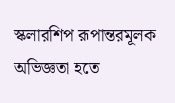স্কলারশিপ রূপান্তরমূলক অভিজ্ঞতা হতে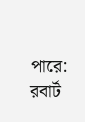পারে: রবার্ট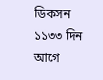ডিকসন
১১৩৩ দিন আগে